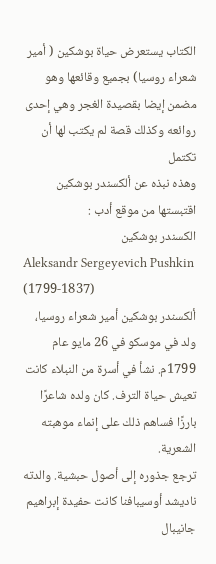الكتاب يستعرض حياة بوشكين ( أمير شعراء روسيا) بجميع وقائعها وهو مضمن إيضا بقصيدة الغجر وهي إحدى روائعه وكذلك قصة لم يكتب لها أن تكتمل
وهذه نبذه عن ألكسندر بوشكين اقتبستها من موقع أدب :
الكسندر بوشكين
Aleksandr Sergeyevich Pushkin (1799-1837)
ألكسندر بوشكين أمير شعراء روسيا، ولد في موسكو في 26 مايو عام 1799م. نشأ في أسرة من النبلاء كانت تعيش حياة الترف. كان ولده شاعرًا بارزًا فساهم ذلك على إنماء موهبته الشعرية.
ترجع جذوره إلى أصول حبشية. والدته ناديشد أوسيبافنا كانت حفيدة إبراهيم جانيبال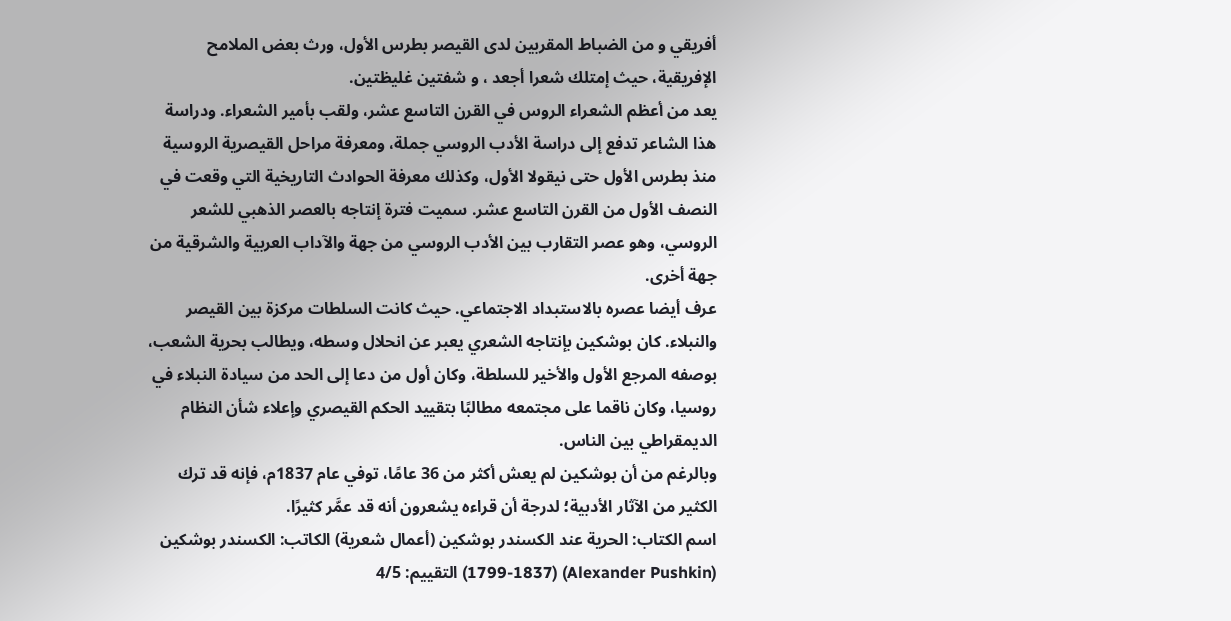أفريقي و من الضباط المقربين لدى القيصر بطرس الأول، ورث بعض الملامح الإفريقية، حيث إمتلك شعرا أجعد ، و شفتين غليظتين.
يعد من أعظم الشعراء الروس في القرن التاسع عشر، ولقب بأمير الشعراء. ودراسة هذا الشاعر تدفع إلى دراسة الأدب الروسي جملة، ومعرفة مراحل القيصرية الروسية منذ بطرس الأول حتى نيقولا الأول، وكذلك معرفة الحوادث التاريخية التي وقعت في النصف الأول من القرن التاسع عشر. سميت فترة إنتاجه بالعصر الذهبي للشعر الروسي، وهو عصر التقارب بين الأدب الروسي من جهة والآداب العربية والشرقية من جهة أخرى.
عرف أيضا عصره بالاستبداد الاجتماعي. حيث كانت السلطات مركزة بين القيصر والنبلاء. كان بوشكين بإنتاجه الشعري يعبر عن انحلال وسطه، ويطالب بحرية الشعب، بوصفه المرجع الأول والأخير للسلطة، وكان أول من دعا إلى الحد من سيادة النبلاء في روسيا، وكان ناقما على مجتمعه مطالبًا بتقييد الحكم القيصري وإعلاء شأن النظام الديمقراطي بين الناس.
وبالرغم من أن بوشكين لم يعش أكثر من 36 عامًا، توفي عام 1837م، فإنه قد ترك الكثير من الآثار الأدبية؛ لدرجة أن قراءه يشعرون أنه قد عمَّر كثيرًا.
اسم الكتاب: الحرية عند الكسندر بوشكين (أعمال شعرية) الكاتب: الكسندر بوشكين (Alexander Pushkin) (1799-1837) التقييم: 4/5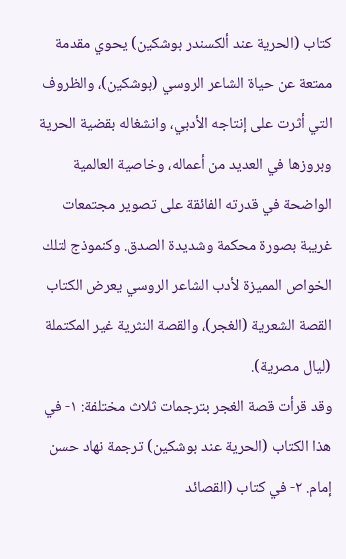كتاب (الحرية عند ألكسندر بوشكين) يحوي مقدمة ممتعة عن حياة الشاعر الروسي (بوشكين)، والظروف التي أثرت على إنتاجه الأدبي، وانشغاله بقضية الحرية وبروزها في العديد من أعماله، وخاصية العالمية الواضحة في قدرته الفائقة على تصوير مجتمعات غريبة بصورة محكمة وشديدة الصدق. وكنموذج لتلك الخواص المميزة لأدب الشاعر الروسي يعرض الكتاب القصة الشعرية (الغجر)، والقصة النثرية غير المكتملة (ليال مصرية).
وقد قرأت قصة الغجر بترجمات ثلاث مختلفة: ١- في هذا الكتاب (الحرية عند بوشكين) ترجمة نهاد حسن إمام. ٢- في كتاب (القصائد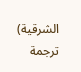الشرقية) ترجمة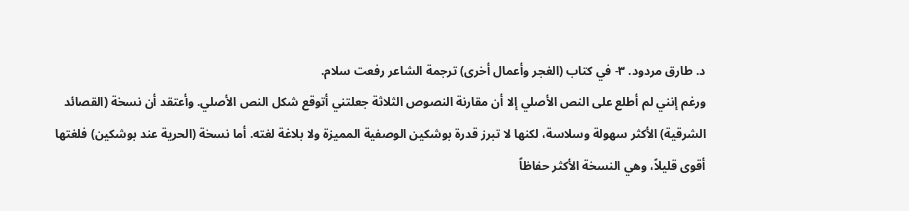د. طارق مردود. ٣- في كتاب (الغجر وأعمال أخرى) ترجمة الشاعر رفعت سلام.
ورغم إنني لم أطلع على النص الأصلي إلا أن مقارنة النصوص الثلاثة جعلتني أتوقع شكل النص الأصلي. وأعتقد أن نسخة (القصائد الشرقية) الأكثر سهولة وسلاسة، لكنها لا تبرز قدرة بوشكين الوصفية المميزة ولا بلاغة لغته. أما نسخة (الحرية عند بوشكين) فلغتها أقوى قليلاً، وهي النسخة الأكثر حفاظاً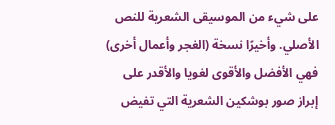على شيء من الموسيقى الشعرية للنص الأصلي. وأخيرًا نسخة (الغجر وأعمال أخرى) فهي الأفضل والأقوى لغويا والأقدر على إبراز صور بوشكين الشعرية التي تفيض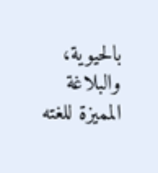بالحيوية، والبلاغة المميزة للغته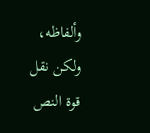وألفاظه، ولكن نقل قوة النص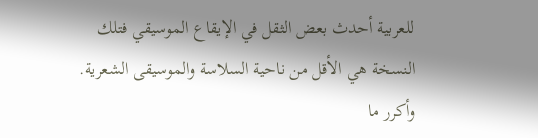للعربية أحدث بعض الثقل في الإيقاع الموسيقي فتلك النسخة هي الأقل من ناحية السلاسة والموسيقى الشعرية.
وأكرر ما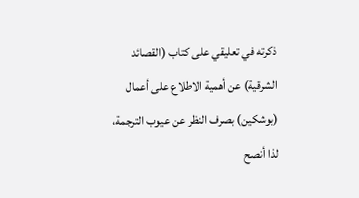ذكرته في تعليقي على كتاب (القصائد الشرقية) عن أهمية الاطلاع على أعمال (بوشكين) بصرف النظر عن عيوب الترجمة، لذا أنصح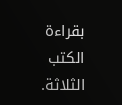بقراءة الكتب الثلاثة.